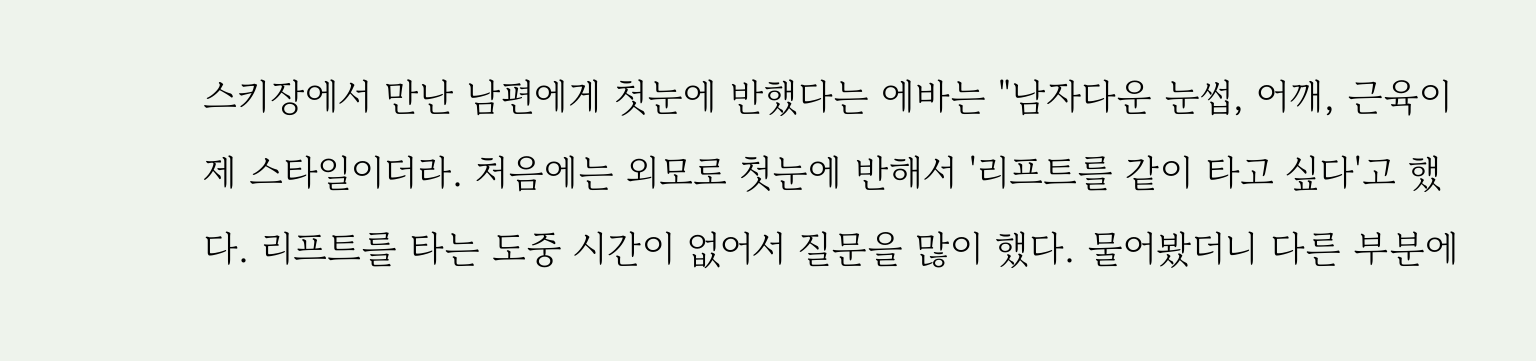스키장에서 만난 남편에게 첫눈에 반했다는 에바는 "남자다운 눈썹, 어깨, 근육이 제 스타일이더라. 처음에는 외모로 첫눈에 반해서 '리프트를 같이 타고 싶다'고 했다. 리프트를 타는 도중 시간이 없어서 질문을 많이 했다. 물어봤더니 다른 부분에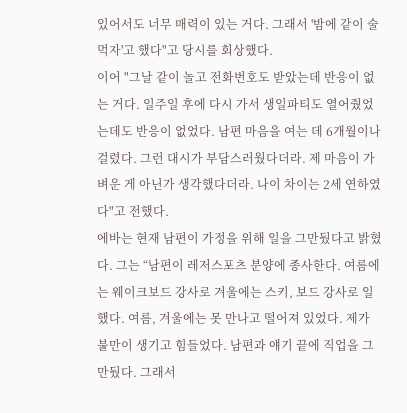있어서도 너무 매력이 있는 거다. 그래서 '밤에 같이 술 먹자'고 했다"고 당시를 회상했다.
이어 "그날 같이 놀고 전화번호도 받았는데 반응이 없는 거다. 일주일 후에 다시 가서 생일파티도 열어줬었는데도 반응이 없었다. 남편 마음을 여는 데 6개월이나 걸렸다. 그런 대시가 부담스러웠다더라. 제 마음이 가벼운 게 아닌가 생각했다더라. 나이 차이는 2세 연하였다"고 전했다.
에바는 현재 남편이 가정을 위해 일을 그만뒀다고 밝혔다. 그는 “남편이 레저스포츠 분양에 종사한다. 여름에는 웨이크보드 강사로 겨울에는 스키, 보드 강사로 일했다. 여름, 겨울에는 못 만나고 떨어져 있었다. 제가 불만이 생기고 힘들었다. 남편과 얘기 끝에 직업을 그만뒀다. 그래서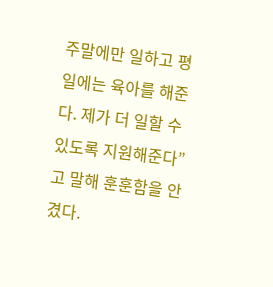주말에만 일하고 평일에는 육아를 해준다. 제가 더 일할 수 있도록 지원해준다”고 말해 훈훈함을 안겼다.